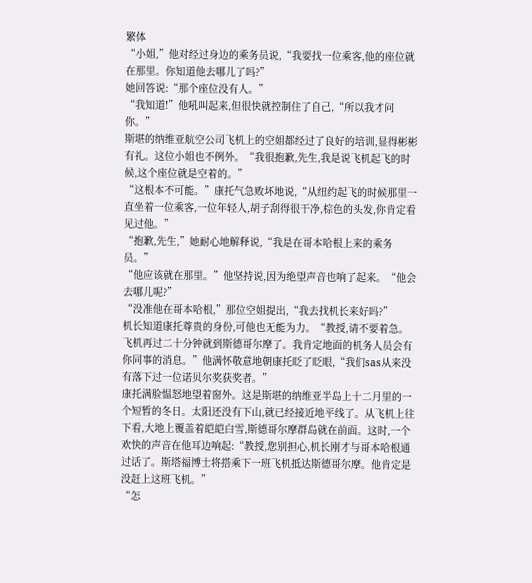繁体
“小姐,”他对经过身边的乘务员说,“我要找一位乘客,他的座位就在那里。你知道他去哪儿了吗?”
她回答说:“那个座位没有人。”
“我知道!”他吼叫起来,但很快就控制住了自己,“所以我才问你。”
斯堪的纳维亚航空公司飞机上的空姐都经过了良好的培训,显得彬彬有礼。这位小姐也不例外。“我很抱歉,先生,我是说飞机起飞的时候,这个座位就是空着的。”
“这根本不可能。”康托气急败坏地说,“从纽约起飞的时候那里一直坐着一位乘客,一位年轻人,胡子刮得很干净,棕色的头发,你肯定看见过他。”
“抱歉,先生,”她耐心地解释说,“我是在哥本哈根上来的乘务员。”
“他应该就在那里。”他坚持说,因为绝望声音也响了起来。“他会去哪儿呢?”
“没准他在哥本哈根,”那位空姐提出,“我去找机长来好吗?”
机长知道康托尊贵的身份,可他也无能为力。“教授,请不要着急。飞机再过二十分钟就到斯德哥尔摩了。我肯定地面的机务人员会有你同事的消息。”他满怀敬意地朝康托眨了眨眼,“我们sas从来没有落下过一位诺贝尔奖获奖者。”
康托满脸愠怒地望着窗外。这是斯堪的纳维亚半岛上十二月里的一个短暂的冬日。太阳还没有下山,就已经接近地平线了。从飞机上往下看,大地上覆盖着皑皑白雪,斯德哥尔摩群岛就在前面。这时,一个欢快的声音在他耳边响起:“教授,您别担心,机长刚才与哥本哈根通过话了。斯塔福博士将搭乘下一班飞机抵达斯德哥尔摩。他肯定是没赶上这班飞机。”
“怎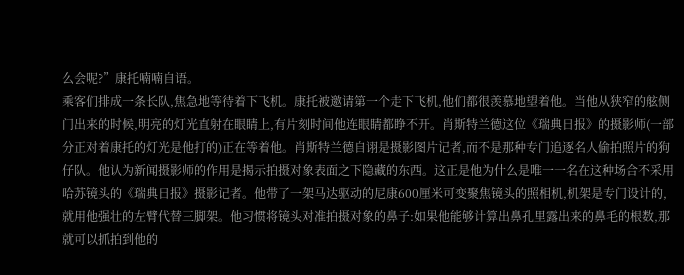么会呢?”康托喃喃自语。
乘客们排成一条长队,焦急地等待着下飞机。康托被邀请第一个走下飞机,他们都很羡慕地望着他。当他从狭窄的舷侧门出来的时候,明亮的灯光直射在眼睛上,有片刻时间他连眼睛都睁不开。肖斯特兰德这位《瑞典日报》的摄影师(一部分正对着康托的灯光是他打的)正在等着他。肖斯特兰德自诩是摄影图片记者,而不是那种专门追逐名人偷拍照片的狗仔队。他认为新闻摄影师的作用是揭示拍摄对象表面之下隐藏的东西。这正是他为什么是唯一一名在这种场合不采用哈苏镜头的《瑞典日报》摄影记者。他带了一架马达驱动的尼康600厘米可变聚焦镜头的照相机,机架是专门设计的,就用他强壮的左臂代替三脚架。他习惯将镜头对准拍摄对象的鼻子:如果他能够计算出鼻孔里露出来的鼻毛的根数,那就可以抓拍到他的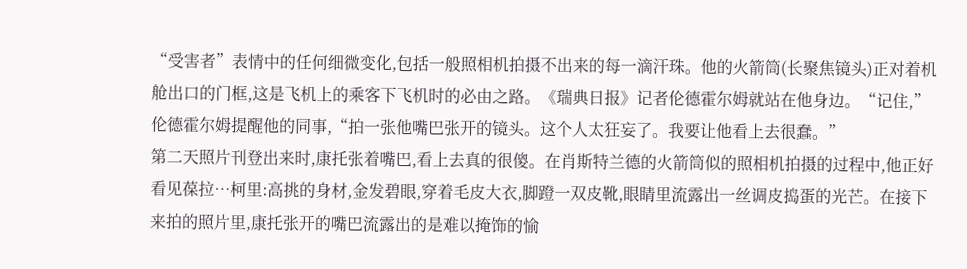“受害者”表情中的任何细微变化,包括一般照相机拍摄不出来的每一滴汗珠。他的火箭筒(长聚焦镜头)正对着机舱出口的门框,这是飞机上的乘客下飞机时的必由之路。《瑞典日报》记者伦德霍尔姆就站在他身边。“记住,”伦德霍尔姆提醒他的同事,“拍一张他嘴巴张开的镜头。这个人太狂妄了。我要让他看上去很蠢。”
第二天照片刊登出来时,康托张着嘴巴,看上去真的很傻。在肖斯特兰德的火箭筒似的照相机拍摄的过程中,他正好看见葆拉…柯里:高挑的身材,金发碧眼,穿着毛皮大衣,脚蹬一双皮靴,眼睛里流露出一丝调皮捣蛋的光芒。在接下来拍的照片里,康托张开的嘴巴流露出的是难以掩饰的愉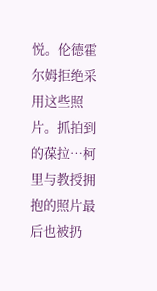悦。伦德霍尔姆拒绝采用这些照片。抓拍到的葆拉…柯里与教授拥抱的照片最后也被扔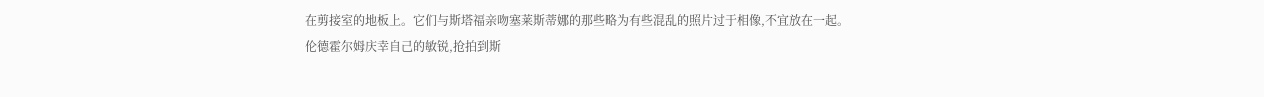在剪接室的地板上。它们与斯塔福亲吻塞莱斯蒂娜的那些略为有些混乱的照片过于相像,不宜放在一起。
伦德霍尔姆庆幸自己的敏锐,抢拍到斯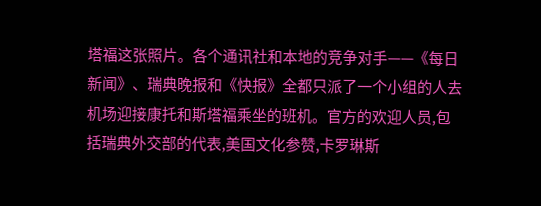塔福这张照片。各个通讯社和本地的竞争对手——《每日新闻》、瑞典晚报和《快报》全都只派了一个小组的人去机场迎接康托和斯塔福乘坐的班机。官方的欢迎人员,包括瑞典外交部的代表,美国文化参赞,卡罗琳斯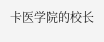卡医学院的校长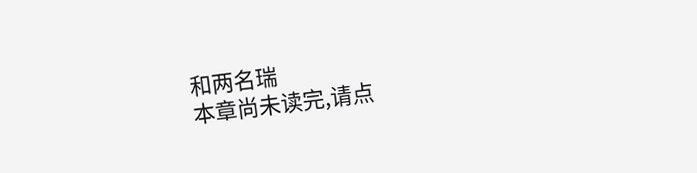和两名瑞
本章尚未读完,请点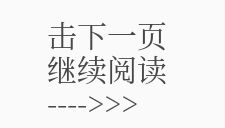击下一页继续阅读---->>>